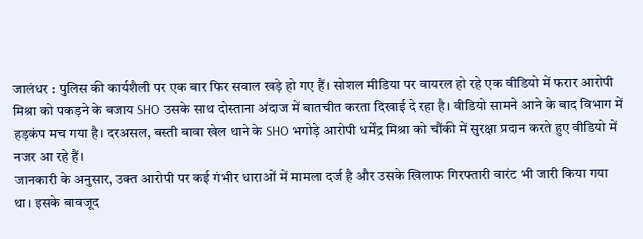जालंधर : पुलिस की कार्यशैली पर एक बार फिर सवाल खड़े हो गए हैं। सोशल मीडिया पर वायरल हो रहे एक वीडियो में फरार आरोपी मिश्रा को पकड़ने के बजाय SHO उसके साथ दोस्ताना अंदाज में बातचीत करता दिखाई दे रहा है। वीडियो सामने आने के बाद विभाग में हड़कंप मच गया है। दरअसल, बस्ती बावा खेल थाने के SHO भगोड़े आरोपी धर्मेंद्र मिश्रा को चौंकी में सुरक्षा प्रदान करते हुए वीडियो में नजर आ रहे हैं।
जानकारी के अनुसार, उक्त आरोपी पर कई गंभीर धाराओं में मामला दर्ज है और उसके खिलाफ गिरफ्तारी वारंट भी जारी किया गया था। इसके बावजूद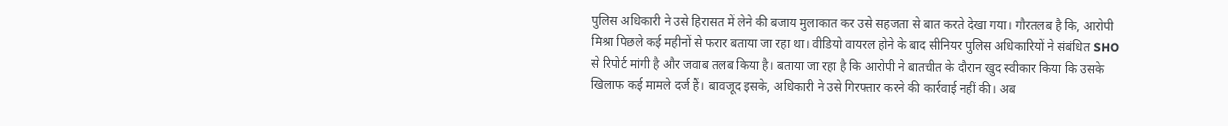पुलिस अधिकारी ने उसे हिरासत में लेने की बजाय मुलाकात कर उसे सहजता से बात करते देखा गया। गौरतलब है कि, आरोपी मिश्रा पिछले कई महीनों से फरार बताया जा रहा था। वीडियो वायरल होने के बाद सीनियर पुलिस अधिकारियों ने संबंधित SHO से रिपोर्ट मांगी है और जवाब तलब किया है। बताया जा रहा है कि आरोपी ने बातचीत के दौरान खुद स्वीकार किया कि उसके खिलाफ कई मामले दर्ज हैं। बावजूद इसके, अधिकारी ने उसे गिरफ्तार करने की कार्रवाई नहीं की। अब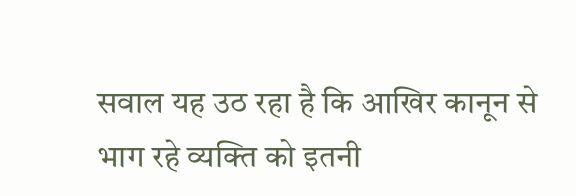सवाल यह उठ रहा है कि आखिर कानून से भाग रहे व्यक्ति को इतनी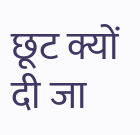छूट क्यों दी जा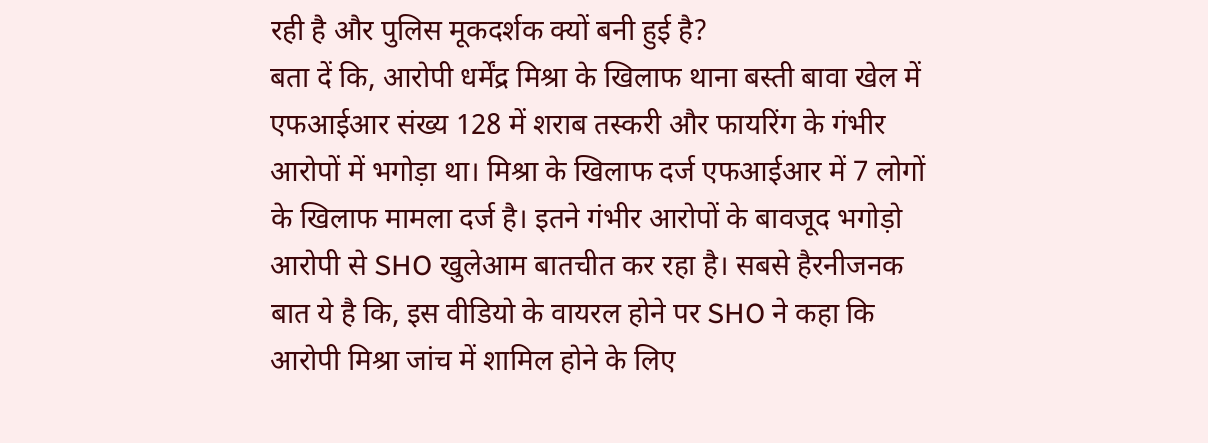रही है और पुलिस मूकदर्शक क्यों बनी हुई है?
बता दें कि, आरोपी धर्मेंद्र मिश्रा के खिलाफ थाना बस्ती बावा खेल में एफआईआर संख्य 128 में शराब तस्करी और फायरिंग के गंभीर आरोपों में भगोड़ा था। मिश्रा के खिलाफ दर्ज एफआईआर में 7 लोगों के खिलाफ मामला दर्ज है। इतने गंभीर आरोपों के बावजूद भगोड़ो आरोपी से SHO खुलेआम बातचीत कर रहा है। सबसे हैरनीजनक बात ये है कि, इस वीडियो के वायरल होने पर SHO ने कहा कि आरोपी मिश्रा जांच में शामिल होने के लिए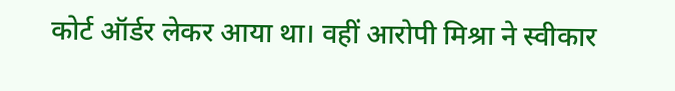कोर्ट ऑर्डर लेकर आया था। वहीं आरोपी मिश्रा ने स्वीकार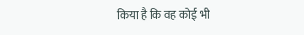किया है कि वह कोई भी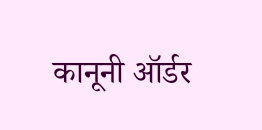कानूनी ऑर्डर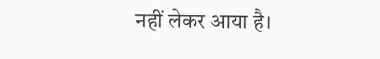नहीं लेकर आया है।